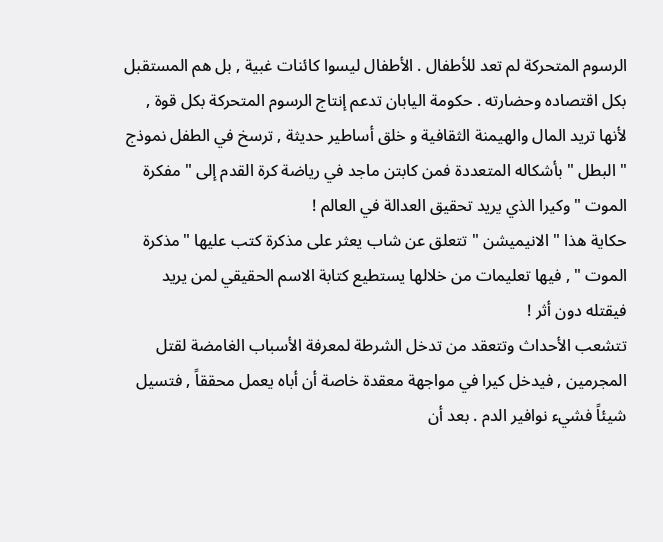الرسوم المتحركة لم تعد للأطفال . الأطفال ليسوا كائنات غبية , بل هم المستقبل بكل اقتصاده وحضارته . حكومة اليابان تدعم إنتاج الرسوم المتحركة بكل قوة , لأنها تريد المال والهيمنة الثقافية و خلق أساطير حديثة , ترسخ في الطفل نموذج " البطل " بأشكاله المتعددة فمن كابتن ماجد في رياضة كرة القدم إلى " مفكرة الموت " وكيرا الذي يريد تحقيق العدالة في العالم !
حكاية هذا " الانيميشن " تتعلق عن شاب يعثر على مذكرة كتب عليها "مذكرة الموت " , فيها تعليمات من خلالها يستطيع كتابة الاسم الحقيقي لمن يريد فيقتله دون أثر !
تتشعب الأحداث وتتعقد من تدخل الشرطة لمعرفة الأسباب الغامضة لقتل المجرمين , فيدخل كيرا في مواجهة معقدة خاصة أن أباه يعمل محققاً , فتسيل شيئاً فشيء نوافير الدم . بعد أن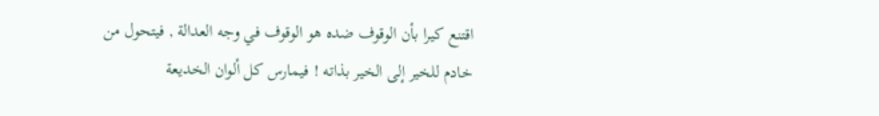اقتنع كيرا بأن الوقوف ضده هو الوقوف في وجه العدالة , فيتحول من خادم للخير إلى الخير بذاته ! فيمارس كل ألوان الخديعة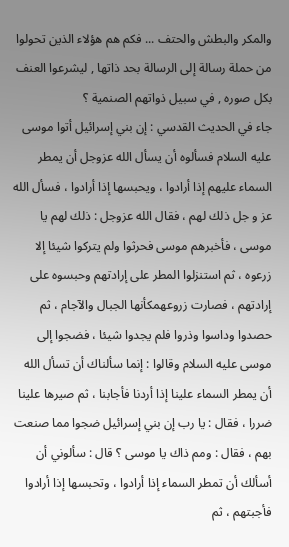والمكر والبطش والحتف ... فكم هم هؤلاء الذين تحولوا من حملة رسالة إلى الرسالة بحد ذاتها , ليشرعوا العنف بكل صوره , في سبيل ذواتهم الصنمية ؟
جاء في الحديث القدسي : إن بني إسرائيل أتوا موسى عليه السلام فسألوه أن يسأل الله عزوجل أن يمطر السماء عليهم إذا أرادوا ، ويحبسها إذا أرادوا ، فسأل الله عز و جل ذلك لهم ، فقال الله عزوجل : ذلك لهم يا موسى ، فأخبرهم موسى فحرثوا ولم يتركوا شيئا إلا زرعوه ، ثم استنزلوا المطر على إرادتهم وحبسوه على إرادتهم ، فصارت زروعهمكأنها الجبال والآجام ، ثم حصدوا وداسوا وذروا فلم يجدوا شيئا ، فضجوا إلى موسى عليه السلام وقالوا : إنما سألناك أن تسأل الله أن يمطر السماء علينا إذا أردنا فأجابنا ، ثم صيرها علينا ضررا ، فقال : يا رب إن بني إسرائيل ضجوا مما صنعت بهم ، فقال : ومم ذاك يا موسى ؟ قال : سألوني أن أسألك أن تمطر السماء إذا أرادوا ، وتحبسها إذا أرادوا فأجبتهم ، ثم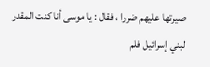صيرتها عليهم ضررا ، فقال : يا موسى أنا كنت المقدر لبني إسرائيل فلم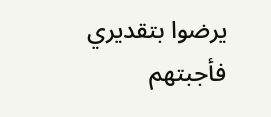يرضوا بتقديري فأجبتهم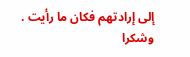إلى إرادتهم فكان ما رأيت .
وشكرا